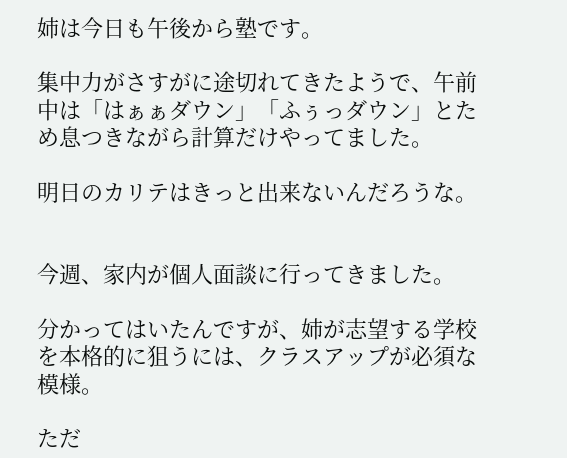姉は今日も午後から塾です。

集中力がさすがに途切れてきたようで、午前中は「はぁぁダウン」「ふぅっダウン」とため息つきながら計算だけやってました。

明日のカリテはきっと出来ないんだろうな。


今週、家内が個人面談に行ってきました。

分かってはいたんですが、姉が志望する学校を本格的に狙うには、クラスアップが必須な模様。

ただ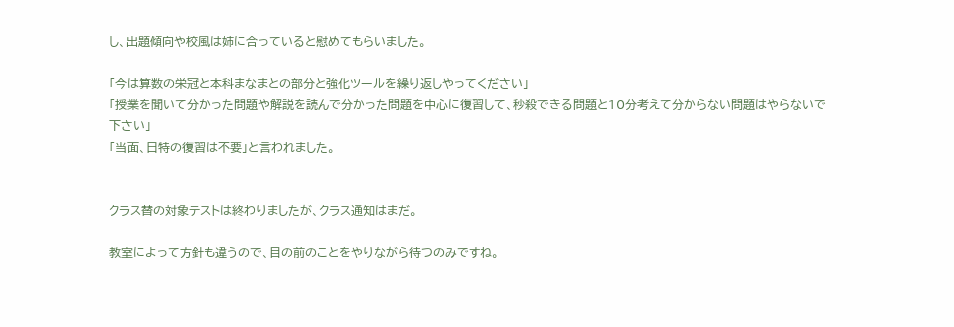し、出題傾向や校風は姉に合っていると慰めてもらいました。

「今は算数の栄冠と本科まなまとの部分と強化ツールを繰り返しやってください」
「授業を聞いて分かった問題や解説を読んで分かった問題を中心に復習して、秒殺できる問題と10分考えて分からない問題はやらないで下さい」
「当面、日特の復習は不要」と言われました。


クラス替の対象テストは終わりましたが、クラス通知はまだ。

教室によって方針も違うので、目の前のことをやりながら待つのみですね。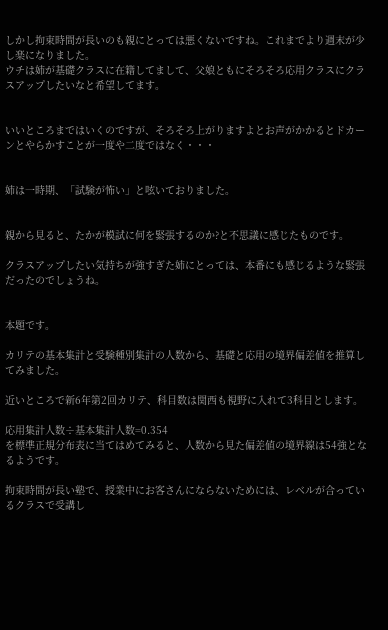しかし拘束時間が長いのも親にとっては悪くないですね。これまでより週末が少し楽になりました。
ウチは姉が基礎クラスに在籍してまして、父娘ともにそろそろ応用クラスにクラスアップしたいなと希望してます。


いいところまではいくのですが、そろそろ上がりますよとお声がかかるとドカーンとやらかすことが一度や二度ではなく・・・


姉は一時期、「試験が怖い」と呟いておりました。


親から見ると、たかが模試に何を緊張するのか?と不思議に感じたものです。

クラスアップしたい気持ちが強すぎた姉にとっては、本番にも感じるような緊張だったのでしょうね。


本題です。

カリテの基本集計と受験種別集計の人数から、基礎と応用の境界偏差値を推算してみました。

近いところで新6年第2回カリテ、科目数は関西も視野に入れて3科目とします。

応用集計人数÷基本集計人数=0.354
を標準正規分布表に当てはめてみると、人数から見た偏差値の境界線は54強となるようです。

拘束時間が長い塾で、授業中にお客さんにならないためには、レベルが合っているクラスで受講し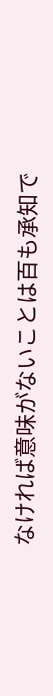なければ意味がないことは百も承知で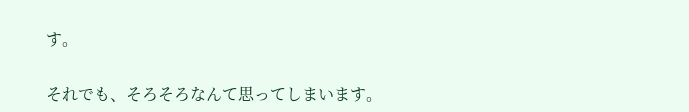す。

それでも、そろそろなんて思ってしまいます。